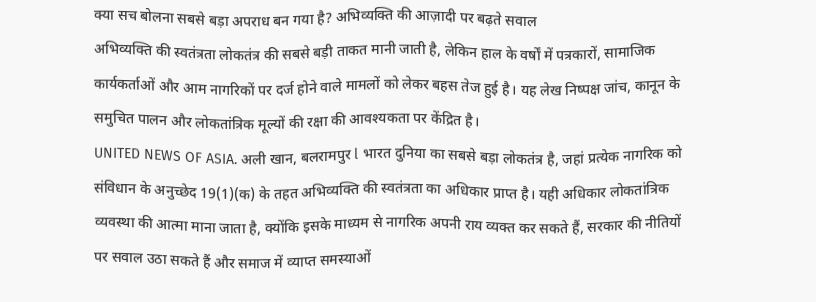क्या सच बोलना सबसे बड़ा अपराध बन गया है? अभिव्यक्ति की आज़ादी पर बढ़ते सवाल
अभिव्यक्ति की स्वतंत्रता लोकतंत्र की सबसे बड़ी ताकत मानी जाती है, लेकिन हाल के वर्षों में पत्रकारों, सामाजिक कार्यकर्ताओं और आम नागरिकों पर दर्ज होने वाले मामलों को लेकर बहस तेज हुई है। यह लेख निष्पक्ष जांच, कानून के समुचित पालन और लोकतांत्रिक मूल्यों की रक्षा की आवश्यकता पर केंद्रित है।
UNITED NEWS OF ASIA. अली खान, बलरामपुर l भारत दुनिया का सबसे बड़ा लोकतंत्र है, जहां प्रत्येक नागरिक को संविधान के अनुच्छेद 19(1)(क) के तहत अभिव्यक्ति की स्वतंत्रता का अधिकार प्राप्त है। यही अधिकार लोकतांत्रिक व्यवस्था की आत्मा माना जाता है, क्योंकि इसके माध्यम से नागरिक अपनी राय व्यक्त कर सकते हैं, सरकार की नीतियों पर सवाल उठा सकते हैं और समाज में व्याप्त समस्याओं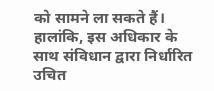को सामने ला सकते हैं। हालांकि, इस अधिकार के साथ संविधान द्वारा निर्धारित उचित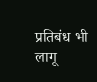प्रतिबंध भी लागू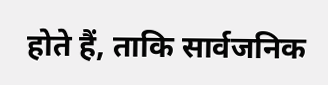होते हैं, ताकि सार्वजनिक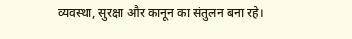व्यवस्था, सुरक्षा और कानून का संतुलन बना रहे।